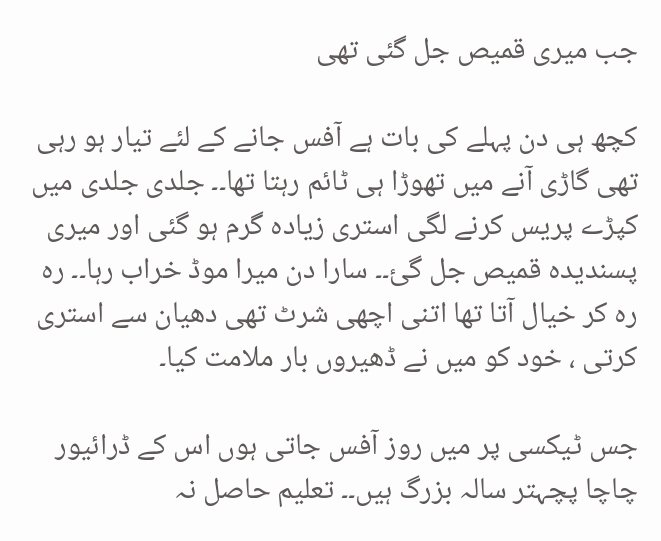جب میری قمیص جل گئی تھی

کچھ ہی دن پہلے کی بات ہے آفس جانے کے لئے تیار ہو رہی تھی گاڑی آنے میں تھوڑا ہی ٹائم رہتا تھا۔۔ جلدی جلدی میں کپڑے پریس کرنے لگی استری زیادہ گرم ہو گئی اور میری پسندیدہ قمیص جل گئ۔۔ سارا دن میرا موڈ خراب رہا۔۔ رہ رہ کر خیال آتا تھا اتنی اچھی شرٹ تھی دھیان سے استری کرتی ، خود کو میں نے ڈھیروں بار ملامت کیا۔

جس ٹیکسی پر میں روز آفس جاتی ہوں اس کے ڈرائیور چاچا پچہتر سالہ بزرگ ہیں۔۔ تعلیم حاصل نہ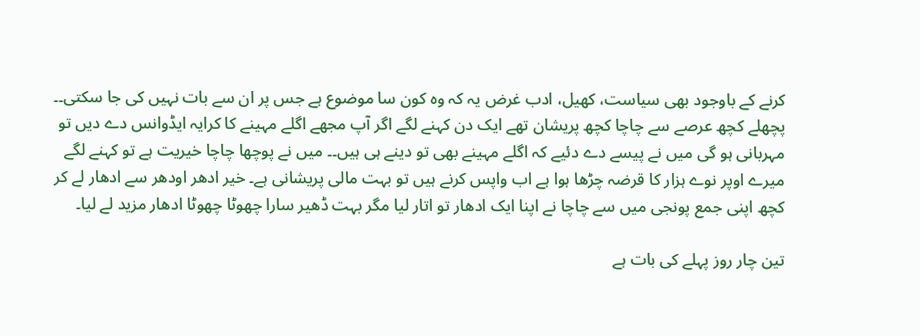کرنے کے باوجود بھی سیاست، کھیل، ادب غرض یہ کہ وہ کون سا موضوع ہے جس پر ان سے بات نہیں کی جا سکتی۔۔ پچھلے کچھ عرصے سے چاچا کچھ پریشان تھے ایک دن کہنے لگے اگر آپ مجھے اگلے مہینے کا کرایہ ایڈوانس دے دیں تو مہربانی ہو گی میں نے پیسے دے دئیے کہ اگلے مہینے بھی تو دینے ہی ہیں۔۔ میں نے پوچھا چاچا خیریت ہے تو کہنے لگے میرے اوپر نوے ہزار کا قرضہ چڑھا ہوا ہے اب واپس کرنے ہیں تو بہت مالی پریشانی ہے۔ خیر ادھر اودھر سے ادھار لے کر کچھ اپنی جمع پونجی میں سے چاچا نے اپنا ایک ادھار تو اتار لیا مگر بہت ڈھیر سارا چھوٹا چھوٹا ادھار مزید لے لیا۔

تین چار روز پہلے کی بات ہے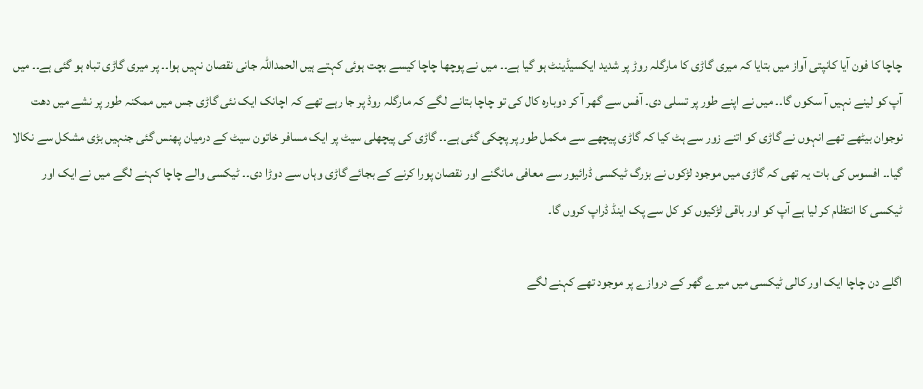چاچا کا فون آیا کانپتی آواز میں بتایا کہ میری گاڑی کا مارگلہ روڑ پر شدید ایکسیڈینٹ ہو گیا ہے۔۔ میں نے پوچھا چاچا کیسے بچت ہوئی کہتے ہیں الحمداللہ جانی نقصان نہیں ہوا۔۔ پر میری گاڑی تباہ ہو گئی ہے۔۔ میں آپ کو لینے نہیں آ سکوں گا۔۔ میں نے اپنے طور پر تسلی دی۔ آفس سے گھر آ کر دوبارہ کال کی تو چاچا بتانے لگے کہ مارگلہ روڈ پر جا رہے تھے کہ اچانک ایک نئی گاڑی جس میں ممکنہ طور پر نشے میں دھت نوجوان بیٹھے تھے انہوں نے گاڑی کو اتنے زور سے ہٹ کیا کہ گاڑی پیچھے سے مکمل طور پر پچکی گئی ہے۔۔ گاڑی کی پیچھلی سیٹ پر ایک مسافر خاتون سیٹ کے درمیان پھنس گئی جنہیں بڑی مشکل سے نکالا گیا۔۔ افسوس کی بات یہ تھی کہ گاڑی میں موجود لڑکوں نے بزرگ ٹیکسی ڈرائیور سے معافی مانگنے اور نقصان پورا کرنے کے بجائے گاڑی وہاں سے دوڑا دی۔۔ ٹیکسی والے چاچا کہنے لگے میں نے ایک اور ٹیکسی کا انتظام کر لیا ہے آپ کو اور باقی لڑکیوں کو کل سے پک اینڈ ڈراپ کروں گا۔

اگلے دن چاچا ایک اور کالی ٹیکسی میں میرے گھر کے دروازے پر موجود تھے کہنے لگے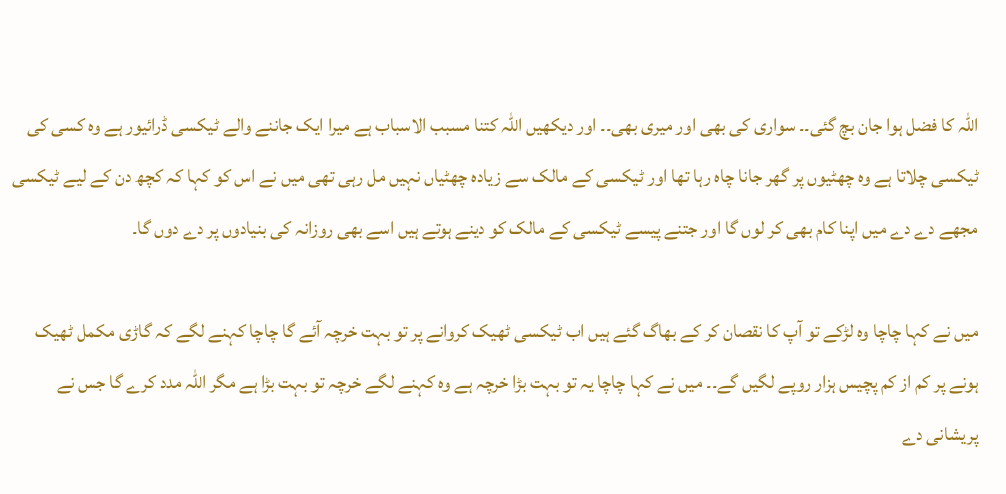اللہ کا فضل ہوا جان بچ گئی۔۔ سواری کی بھی اور میری بھی۔۔ اور دیکھیں اللہ کتنا مسبب الاسباب ہے میرا ایک جاننے والے ٹیکسی ڈرائیور ہے وہ کسی کی ٹیکسی چلاتا ہے وہ چھٹیوں پر گھر جانا چاہ رہا تھا اور ٹیکسی کے مالک سے زیادہ چھٹیاں نہیں مل رہی تھی میں نے اس کو کہا کہ کچھ دن کے لیے ٹیکسی مجھے دے دے میں اپنا کام بھی کر لوں گا اور جتنے پیسے ٹیکسی کے مالک کو دینے ہوتے ہیں اسے بھی روزانہ کی بنیادوں پر دے دوں گا۔

میں نے کہا چاچا وہ لڑکے تو آپ کا نقصان کر کے بھاگ گئے ہیں اب ٹیکسی ٹھیک کروانے پر تو بہت خرچہ آئے گا چاچا کہنے لگے کہ گاڑی مکمل ٹھیک ہونے پر کم از کم پچیس ہزار روپے لگیں گے۔۔ میں نے کہا چاچا یہ تو بہت بڑا خرچہ ہے وہ کہنے لگے خرچہ تو بہت بڑا ہے مگر اللہ مدد کرے گا جس نے پریشانی دے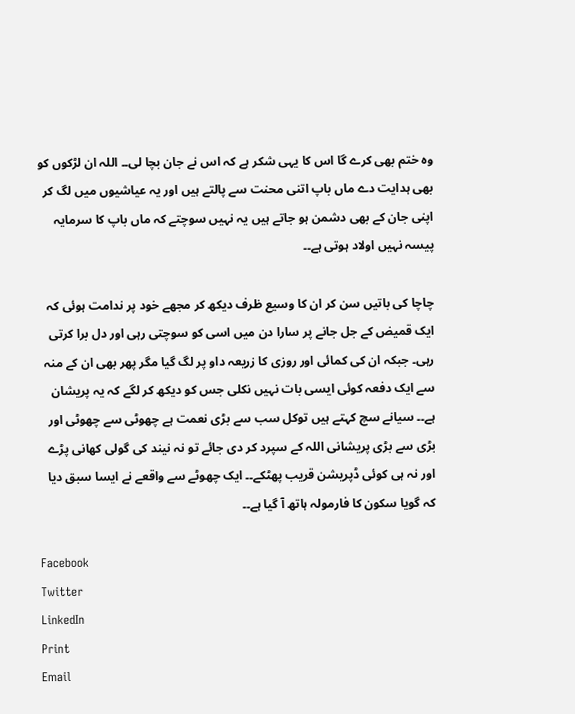وہ ختم بھی کرے گا اس کا یہی شکر ہے کہ اس نے جان بچا لی۔۔ اللہ ان لڑکوں کو بھی ہدایت دے ماں باپ اتنی محنت سے پالتے ہیں اور یہ عیاشیوں میں لگ کر اپنی جان کے بھی دشمن ہو جاتے ہیں یہ نہیں سوچتے کہ ماں باپ کا سرمایہ پیسہ نہیں اولاد ہوتی ہے۔۔

چاچا کی باتیں سن کر ان کا وسیع ظرف دیکھ کر مجھے خود پر ندامت ہوئی کہ ایک قمیض کے جل جانے پر سارا دن میں اسی کو سوچتی رہی اور دل برا کرتی رہی۔ جبکہ ان کی کمائی اور روزی کا زریعہ داو پر لگ گیا مگر پھر بھی ان کے منہ سے ایک دفعہ کوئی ایسی بات نہیں نکلی جس کو دیکھ کر لگے کہ یہ پریشان ہے۔۔ سیانے سچ کہتے ہیں توکل سب سے بڑی نعمت ہے چھوٹی سے چھوٹی اور بڑی سے بڑی پریشانی اللہ کے سپرد کر دی جائے تو نہ نیند کی گولی کھانی پڑے اور نہ ہی کوئی ڈپریشن قریب پھٹکے۔۔ ایک چھوٹے سے واقعے نے ایسا سبق دیا کہ گویا سکون کا فارمولہ ہاتھ آ گیا ہے۔۔

Facebook
Twitter
LinkedIn
Print
Email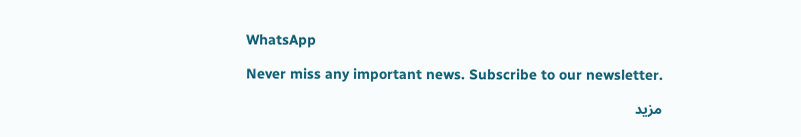WhatsApp

Never miss any important news. Subscribe to our newsletter.

مزید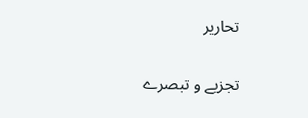تحاریر

تجزیے و تبصرے